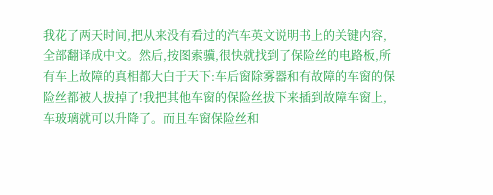我花了两天时间,把从来没有看过的汽车英文说明书上的关键内容,全部翻译成中文。然后,按图索骥,很快就找到了保险丝的电路板,所有车上故障的真相都大白于天下:车后窗除雾器和有故障的车窗的保险丝都被人拔掉了!我把其他车窗的保险丝拔下来插到故障车窗上,车玻璃就可以升降了。而且车窗保险丝和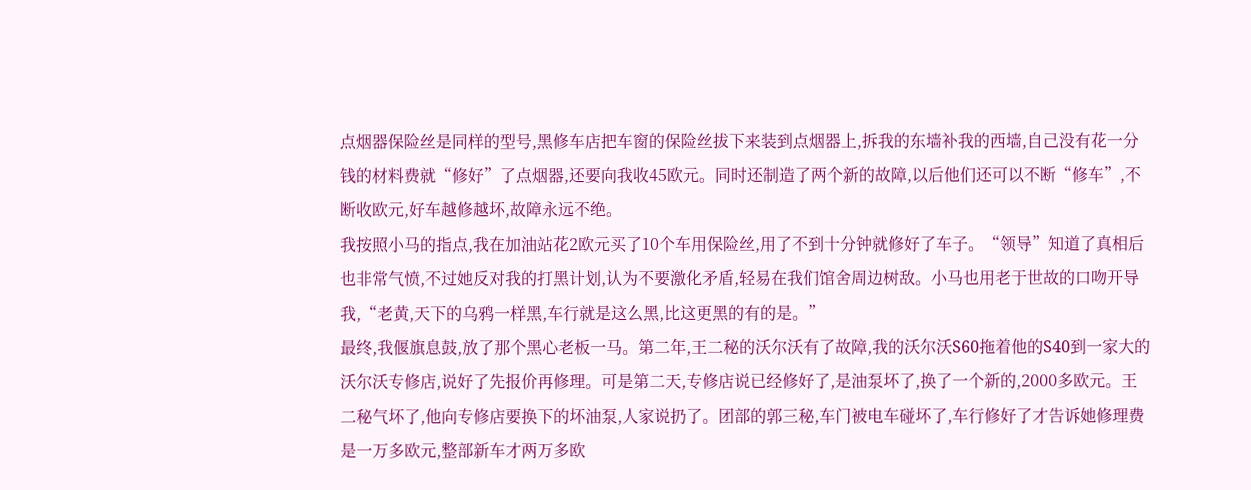点烟器保险丝是同样的型号,黑修车店把车窗的保险丝拔下来装到点烟器上,拆我的东墙补我的西墙,自己没有花一分钱的材料费就“修好”了点烟器,还要向我收45欧元。同时还制造了两个新的故障,以后他们还可以不断“修车”,不断收欧元,好车越修越坏,故障永远不绝。
我按照小马的指点,我在加油站花2欧元买了10个车用保险丝,用了不到十分钟就修好了车子。“领导”知道了真相后也非常气愤,不过她反对我的打黑计划,认为不要激化矛盾,轻易在我们馆舍周边树敌。小马也用老于世故的口吻开导我,“老黄,天下的乌鸦一样黑,车行就是这么黑,比这更黑的有的是。”
最终,我偃旗息鼓,放了那个黑心老板一马。第二年,王二秘的沃尔沃有了故障,我的沃尔沃S60拖着他的S40到一家大的沃尔沃专修店,说好了先报价再修理。可是第二天,专修店说已经修好了,是油泵坏了,换了一个新的,2000多欧元。王二秘气坏了,他向专修店要换下的坏油泵,人家说扔了。团部的郭三秘,车门被电车碰坏了,车行修好了才告诉她修理费是一万多欧元,整部新车才两万多欧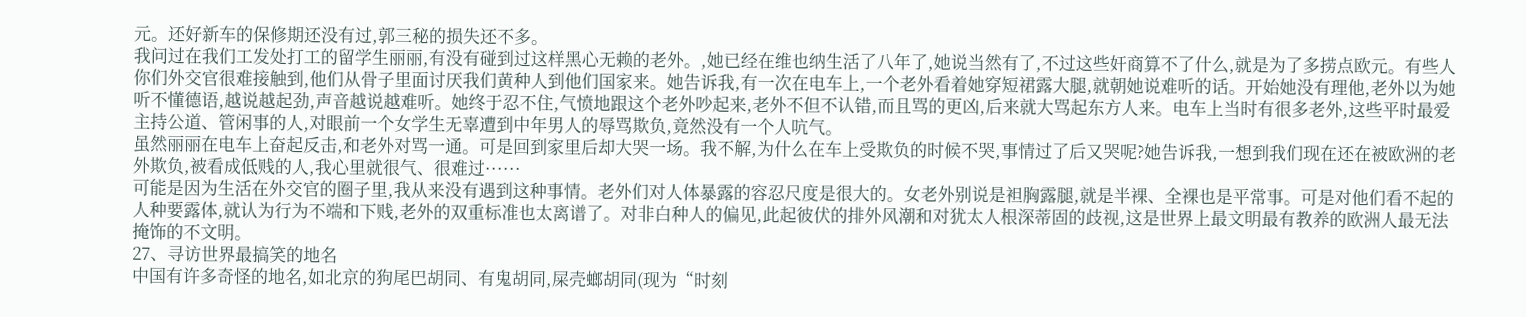元。还好新车的保修期还没有过,郭三秘的损失还不多。
我问过在我们工发处打工的留学生丽丽,有没有碰到过这样黑心无赖的老外。,她已经在维也纳生活了八年了,她说当然有了,不过这些奸商算不了什么,就是为了多捞点欧元。有些人你们外交官很难接触到,他们从骨子里面讨厌我们黄种人到他们国家来。她告诉我,有一次在电车上,一个老外看着她穿短裙露大腿,就朝她说难听的话。开始她没有理他,老外以为她听不懂德语,越说越起劲,声音越说越难听。她终于忍不住,气愤地跟这个老外吵起来,老外不但不认错,而且骂的更凶,后来就大骂起东方人来。电车上当时有很多老外,这些平时最爱主持公道、管闲事的人,对眼前一个女学生无辜遭到中年男人的辱骂欺负,竟然没有一个人吭气。
虽然丽丽在电车上奋起反击,和老外对骂一通。可是回到家里后却大哭一场。我不解,为什么在车上受欺负的时候不哭,事情过了后又哭呢?她告诉我,一想到我们现在还在被欧洲的老外欺负,被看成低贱的人,我心里就很气、很难过······
可能是因为生活在外交官的圈子里,我从来没有遇到这种事情。老外们对人体暴露的容忍尺度是很大的。女老外别说是袒胸露腿,就是半裸、全裸也是平常事。可是对他们看不起的人种要露体,就认为行为不端和下贱,老外的双重标准也太离谱了。对非白种人的偏见,此起彼伏的排外风潮和对犹太人根深蒂固的歧视,这是世界上最文明最有教养的欧洲人最无法掩饰的不文明。
27、寻访世界最搞笑的地名
中国有许多奇怪的地名,如北京的狗尾巴胡同、有鬼胡同,屎壳螂胡同(现为“时刻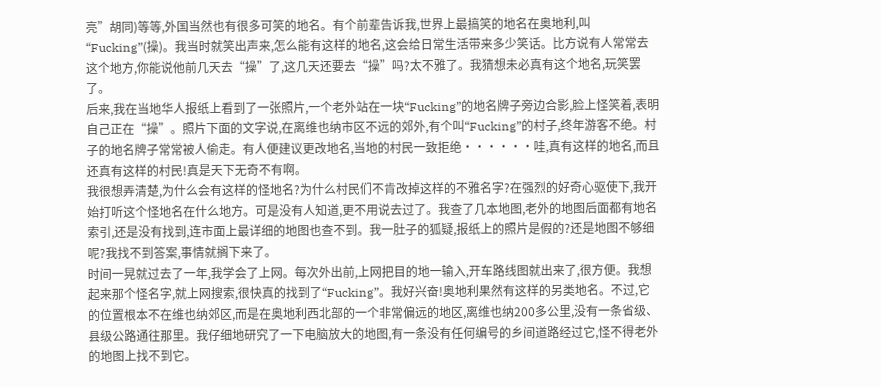亮”胡同)等等,外国当然也有很多可笑的地名。有个前辈告诉我,世界上最搞笑的地名在奥地利,叫“Fucking”(操)。我当时就笑出声来,怎么能有这样的地名,这会给日常生活带来多少笑话。比方说有人常常去这个地方,你能说他前几天去“操”了,这几天还要去“操”吗?太不雅了。我猜想未必真有这个地名,玩笑罢了。
后来,我在当地华人报纸上看到了一张照片,一个老外站在一块“Fucking”的地名牌子旁边合影,脸上怪笑着,表明自己正在“操”。照片下面的文字说,在离维也纳市区不远的郊外,有个叫“Fucking”的村子,终年游客不绝。村子的地名牌子常常被人偷走。有人便建议更改地名,当地的村民一致拒绝······哇,真有这样的地名,而且还真有这样的村民!真是天下无奇不有啊。
我很想弄清楚,为什么会有这样的怪地名?为什么村民们不肯改掉这样的不雅名字?在强烈的好奇心驱使下,我开始打听这个怪地名在什么地方。可是没有人知道,更不用说去过了。我查了几本地图,老外的地图后面都有地名索引,还是没有找到,连市面上最详细的地图也查不到。我一肚子的狐疑,报纸上的照片是假的?还是地图不够细呢?我找不到答案,事情就搁下来了。
时间一晃就过去了一年,我学会了上网。每次外出前,上网把目的地一输入,开车路线图就出来了,很方便。我想起来那个怪名字,就上网搜索,很快真的找到了“Fucking”。我好兴奋!奥地利果然有这样的另类地名。不过,它的位置根本不在维也纳郊区,而是在奥地利西北部的一个非常偏远的地区,离维也纳200多公里,没有一条省级、县级公路通往那里。我仔细地研究了一下电脑放大的地图,有一条没有任何编号的乡间道路经过它,怪不得老外的地图上找不到它。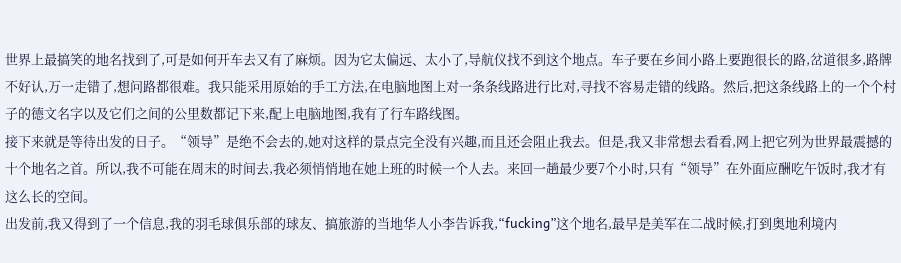世界上最搞笑的地名找到了,可是如何开车去又有了麻烦。因为它太偏远、太小了,导航仪找不到这个地点。车子要在乡间小路上要跑很长的路,岔道很多,路牌不好认,万一走错了,想问路都很难。我只能采用原始的手工方法,在电脑地图上对一条条线路进行比对,寻找不容易走错的线路。然后,把这条线路上的一个个村子的德文名字以及它们之间的公里数都记下来,配上电脑地图,我有了行车路线图。
接下来就是等待出发的日子。“领导”是绝不会去的,她对这样的景点完全没有兴趣,而且还会阻止我去。但是,我又非常想去看看,网上把它列为世界最震撼的十个地名之首。所以,我不可能在周末的时间去,我必须悄悄地在她上班的时候一个人去。来回一趟最少要7个小时,只有“领导”在外面应酬吃午饭时,我才有这么长的空间。
出发前,我又得到了一个信息,我的羽毛球俱乐部的球友、搞旅游的当地华人小李告诉我,“fucking”这个地名,最早是美军在二战时候,打到奥地利境内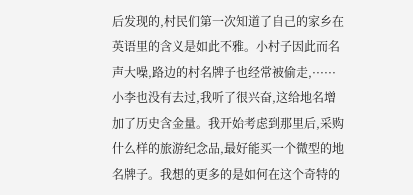后发现的,村民们第一次知道了自己的家乡在英语里的含义是如此不雅。小村子因此而名声大噪,路边的村名牌子也经常被偷走,······
小李也没有去过,我听了很兴奋,这给地名增加了历史含金量。我开始考虑到那里后,采购什么样的旅游纪念品,最好能买一个微型的地名牌子。我想的更多的是如何在这个奇特的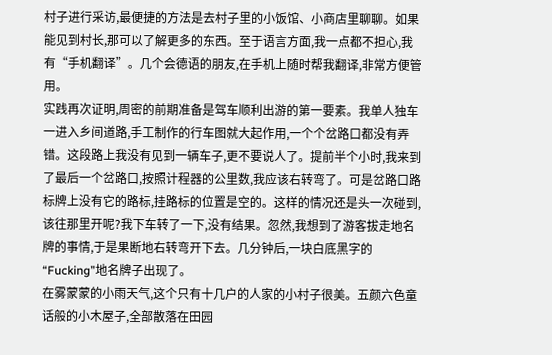村子进行采访,最便捷的方法是去村子里的小饭馆、小商店里聊聊。如果能见到村长,那可以了解更多的东西。至于语言方面,我一点都不担心,我有“手机翻译”。几个会德语的朋友,在手机上随时帮我翻译,非常方便管用。
实践再次证明,周密的前期准备是驾车顺利出游的第一要素。我单人独车一进入乡间道路,手工制作的行车图就大起作用,一个个岔路口都没有弄错。这段路上我没有见到一辆车子,更不要说人了。提前半个小时,我来到了最后一个岔路口,按照计程器的公里数,我应该右转弯了。可是岔路口路标牌上没有它的路标,挂路标的位置是空的。这样的情况还是头一次碰到,该往那里开呢?我下车转了一下,没有结果。忽然,我想到了游客拔走地名牌的事情,于是果断地右转弯开下去。几分钟后,一块白底黑字的“Fucking”地名牌子出现了。
在雾蒙蒙的小雨天气,这个只有十几户的人家的小村子很美。五颜六色童话般的小木屋子,全部散落在田园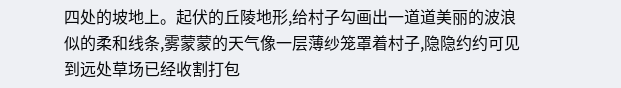四处的坡地上。起伏的丘陵地形,给村子勾画出一道道美丽的波浪似的柔和线条,雾蒙蒙的天气像一层薄纱笼罩着村子,隐隐约约可见到远处草场已经收割打包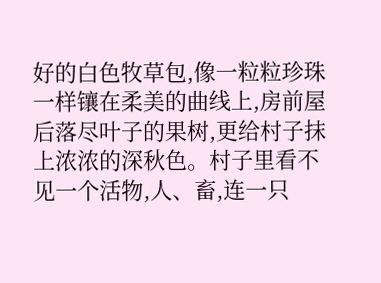好的白色牧草包,像一粒粒珍珠一样镶在柔美的曲线上,房前屋后落尽叶子的果树,更给村子抹上浓浓的深秋色。村子里看不见一个活物,人、畜,连一只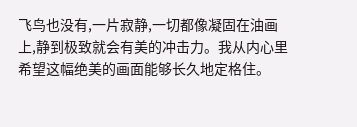飞鸟也没有,一片寂静,一切都像凝固在油画上,静到极致就会有美的冲击力。我从内心里希望这幅绝美的画面能够长久地定格住。